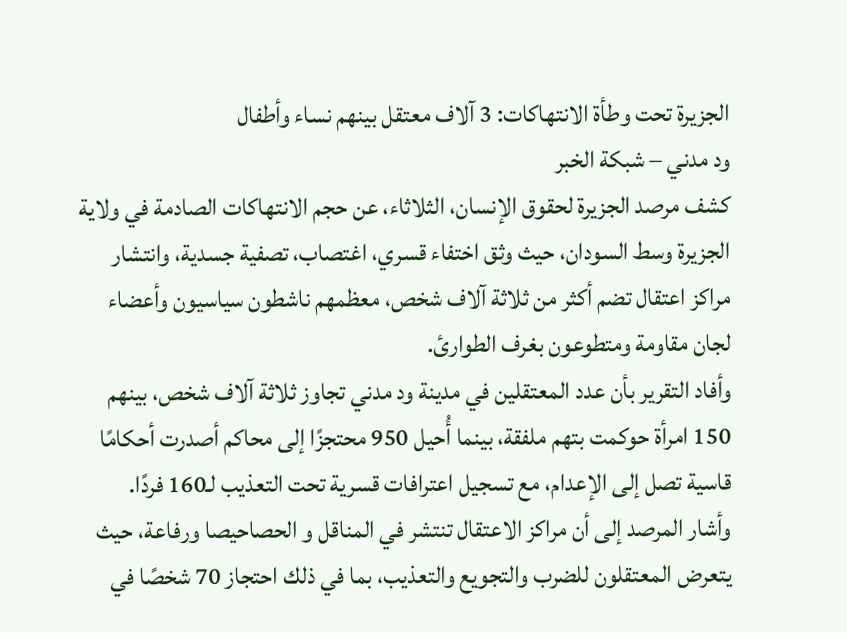الجزيرة تحت وطأة الانتهاكات: 3 آلاف معتقل بينهم نساء وأطفال
ود مدني – شبكة الخبر
كشف مرصد الجزيرة لحقوق الإنسان، الثلاثاء، عن حجم الانتهاكات الصادمة في ولاية الجزيرة وسط السودان، حيث وثق اختفاء قسري، اغتصاب، تصفية جسدية، وانتشار مراكز اعتقال تضم أكثر من ثلاثة آلاف شخص، معظمهم ناشطون سياسيون وأعضاء لجان مقاومة ومتطوعون بغرف الطوارئ.
وأفاد التقرير بأن عدد المعتقلين في مدينة ود مدني تجاوز ثلاثة آلاف شخص، بينهم 150 امرأة حوكمت بتهم ملفقة، بينما أُحيل 950 محتجزًا إلى محاكم أصدرت أحكامًا قاسية تصل إلى الإعدام، مع تسجيل اعترافات قسرية تحت التعذيب لـ160 فردًا.
وأشار المرصد إلى أن مراكز الاعتقال تنتشر في المناقل و الحصاحيصا ورفاعة، حيث يتعرض المعتقلون للضرب والتجويع والتعذيب، بما في ذلك احتجاز 70 شخصًا في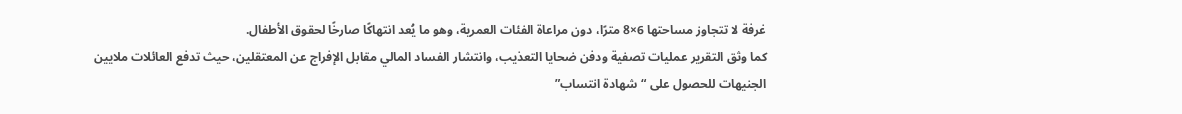غرفة لا تتجاوز مساحتها 6×8 مترًا، دون مراعاة الفئات العمرية، وهو ما يُعد انتهاكًا صارخًا لحقوق الأطفال.
كما وثق التقرير عمليات تصفية ودفن ضحايا التعذيب، وانتشار الفساد المالي مقابل الإفراج عن المعتقلين، حيث تدفع العائلات ملايين الجنيهات للحصول على “شهادة انتساب”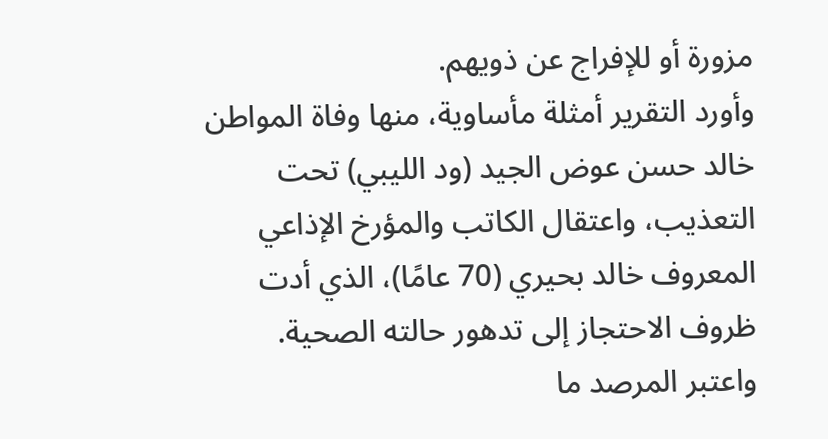مزورة أو للإفراج عن ذويهم.
وأورد التقرير أمثلة مأساوية، منها وفاة المواطن خالد حسن عوض الجيد (ود الليبي) تحت التعذيب، واعتقال الكاتب والمؤرخ الإذاعي المعروف خالد بحيري (70 عامًا)، الذي أدت ظروف الاحتجاز إلى تدهور حالته الصحية.
واعتبر المرصد ما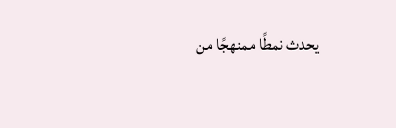يحدث نمطًا ممنهجًا من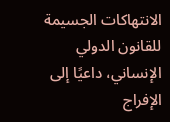الانتهاكات الجسيمة للقانون الدولي الإنساني، داعيًا إلى الإفراج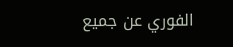الفوري عن جميع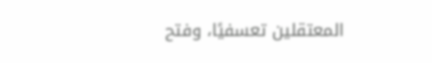المعتقلين تعسفيًا، وفتح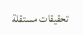تحقيقات مستقلة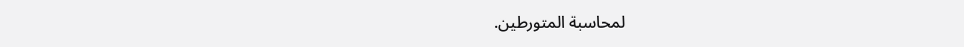لمحاسبة المتورطين.